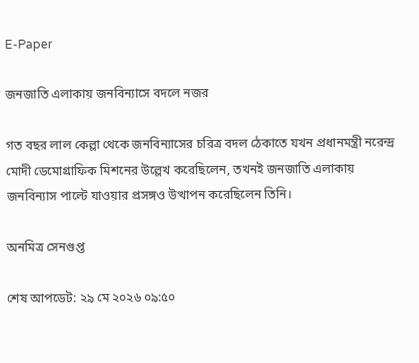E-Paper

জনজাতি এলাকায় জনবিন্যাসে বদলে নজর

গত বছর লাল কেল্লা থেকে জনবিন্যাসের চরিত্র বদল ঠেকাতে যখন প্রধানমন্ত্রী নরেন্দ্র মোদী ডেমোগ্রাফিক মিশনের উল্লেখ করেছিলেন, তখনই জনজাতি এলাকায় জনবিন্যাস পাল্টে যাওয়ার প্রসঙ্গও উত্থাপন করেছিলেন তিনি।

অনমিত্র সেনগুপ্ত

শেষ আপডেট: ২৯ মে ২০২৬ ০৯:৫০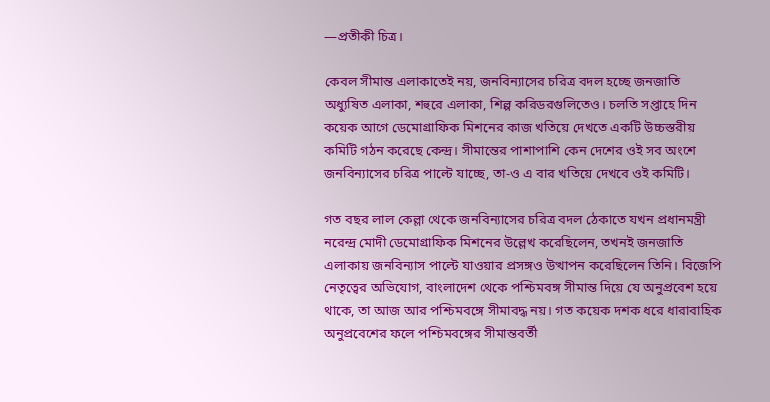—প্রতীকী চিত্র।

কেবল সীমান্ত এলাকাতেই নয়, জনবিন্যাসের চরিত্র বদল হচ্ছে জনজাতি অধ্যুষিত এলাকা, শহুরে এলাকা, শিল্প করিডরগুলিতেও। চলতি সপ্তাহে দিন কয়েক আগে ডেমোগ্রাফিক মিশনের কাজ খতিয়ে দেখতে একটি উচ্চস্তরীয় কমিটি গঠন করেছে কেন্দ্র। সীমান্তের পাশাপাশি কেন দেশের ওই সব অংশে জনবিন্যাসের চরিত্র পাল্টে যাচ্ছে, তা-ও এ বার খতিয়ে দেখবে ওই কমিটি।

গত বছর লাল কেল্লা থেকে জনবিন্যাসের চরিত্র বদল ঠেকাতে যখন প্রধানমন্ত্রী নরেন্দ্র মোদী ডেমোগ্রাফিক মিশনের উল্লেখ করেছিলেন, তখনই জনজাতি এলাকায় জনবিন্যাস পাল্টে যাওয়ার প্রসঙ্গও উত্থাপন করেছিলেন তিনি। বিজেপি নেতৃত্বের অভিযোগ, বাংলাদেশ থেকে পশ্চিমবঙ্গ সীমান্ত দিয়ে যে অনুপ্রবেশ হয়ে থাকে, তা আজ আর পশ্চিমবঙ্গে সীমাবদ্ধ নয়। গত কয়েক দশক ধরে ধারাবাহিক অনুপ্রবেশের ফলে পশ্চিমবঙ্গের সীমান্তবর্তী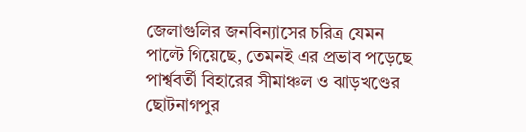জেলাগুলির জনবিন্যাসের চরিত্র যেমন পাল্টে গিয়েছে, তেমনই এর প্রভাব পড়েছে পার্শ্ববর্তী বিহারের সীমাঞ্চল ও ঝাড়খণ্ডের ছোটনাগপুর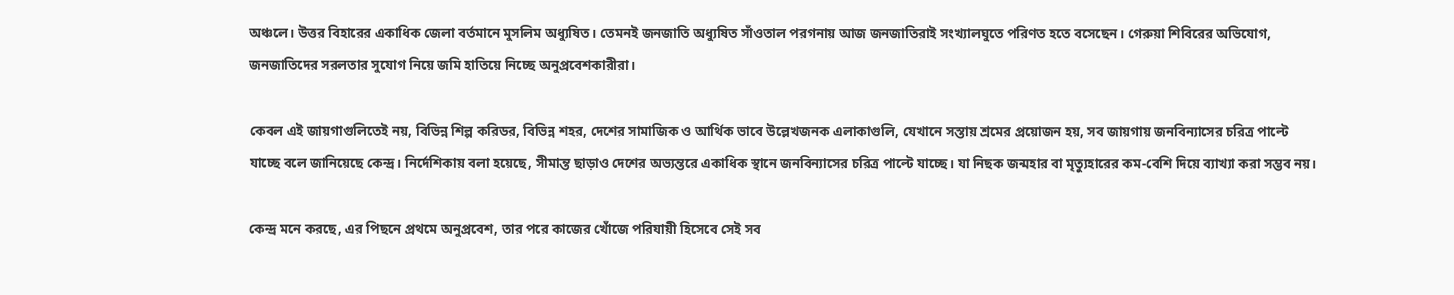অঞ্চলে। উত্তর বিহারের একাধিক জেলা বর্তমানে মুসলিম অধ্যুষিত। তেমনই জনজাতি অধ্যুষিত সাঁওতাল পরগনায় আজ জনজাতিরাই সংখ্যালঘুতে পরিণত হতে বসেছেন। গেরুয়া শিবিরের অভিযোগ, জনজাতিদের সরলতার সুযোগ নিয়ে জমি হাতিয়ে নিচ্ছে অনুপ্রবেশকারীরা।

কেবল এই জায়গাগুলিতেই নয়, বিভিন্ন শিল্প করিডর, বিভিন্ন শহর, দেশের সামাজিক ও আর্থিক ভাবে উল্লেখজনক এলাকাগুলি, যেখানে সস্তায় শ্রমের প্রয়োজন হয়, সব জায়গায় জনবিন্যাসের চরিত্র পাল্টে যাচ্ছে বলে জানিয়েছে কেন্দ্র। নির্দেশিকায় বলা হয়েছে, সীমান্ত ছাড়াও দেশের অভ্যন্তরে একাধিক স্থানে জনবিন্যাসের চরিত্র পাল্টে যাচ্ছে। যা নিছক জন্মহার বা মৃত্যুহারের কম-বেশি দিয়ে ব্যাখ্যা করা সম্ভব নয়।

কেন্দ্র মনে করছে, এর পিছনে প্রথমে অনুপ্রবেশ, তার পরে কাজের খোঁজে পরিযায়ী হিসেবে সেই সব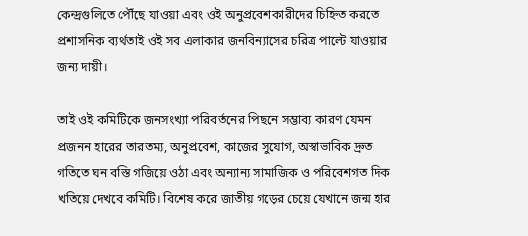কেন্দ্রগুলিতে পৌঁছে যাওয়া এবং ওই অনুপ্রবেশকারীদের চিহ্নিত করতে প্রশাসনিক ব্যর্থতাই ওই সব এলাকার জনবিন্যাসের চরিত্র পাল্টে যাওয়ার জন্য দায়ী।

তাই ওই কমিটিকে জনসংখ্যা পরিবর্তনের পিছনে সম্ভাব্য কারণ যেমন প্রজনন হারের তারতম্য, অনুপ্রবেশ, কাজের সুযোগ, অস্বাভাবিক দ্রুত গতিতে ঘন বস্তি গজিয়ে ওঠা এবং অন্যান্য সামাজিক ও পরিবেশগত দিক খতিয়ে দেখবে কমিটি। বিশেষ করে জাতীয় গড়ের চেয়ে যেখানে জন্ম হার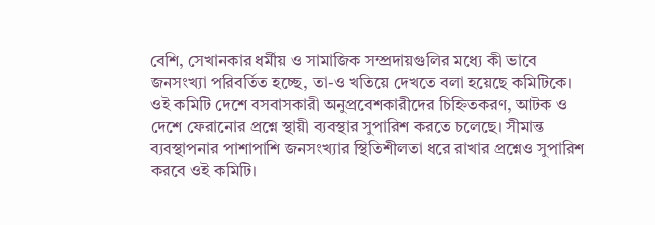বেশি, সেখানকার ধর্মীয় ও সামাজিক সম্প্রদায়গুলির মধ্যে কী ভাবে জনসংখ্যা পরিবর্তিত হচ্ছে, তা-ও খতিয়ে দেখতে বলা হয়েছে কমিটিকে। ওই কমিটি দেশে বসবাসকারী অনুপ্রবেশকারীদের চিহ্নিতকরণ, আটক ও দেশে ফেরানোর প্রশ্নে স্থায়ী ব্যবস্থার সুপারিশ করতে চলেছে। সীমান্ত ব্যবস্থাপনার পাশাপাশি জনসংখ্যার স্থিতিশীলতা ধরে রাখার প্রশ্নেও সুপারিশ করবে ওই কমিটি।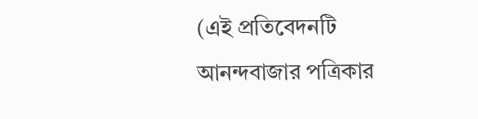(এই প্রতিবেদনটি আনন্দবাজার পত্রিকার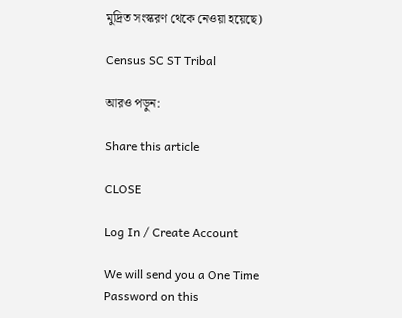মুদ্রিত সংস্করণ থেকে নেওয়া হয়েছে)

Census SC ST Tribal

আরও পড়ুন:

Share this article

CLOSE

Log In / Create Account

We will send you a One Time Password on this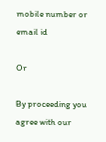mobile number or email id

Or

By proceeding you agree with our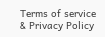Terms of service & Privacy Policy